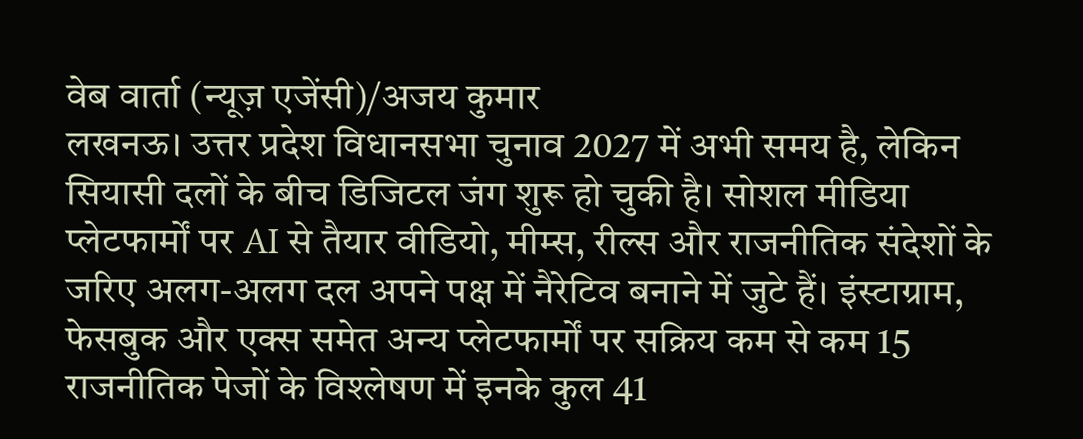वेब वार्ता (न्यूज़ एजेंसी)/अजय कुमार
लखनऊ। उत्तर प्रदेश विधानसभा चुनाव 2027 में अभी समय है, लेकिन सियासी दलों के बीच डिजिटल जंग शुरू हो चुकी है। सोशल मीडिया प्लेटफार्मों पर AI से तैयार वीडियो, मीम्स, रील्स और राजनीतिक संदेशों के जरिए अलग-अलग दल अपने पक्ष में नैरेटिव बनाने में जुटे हैं। इंस्टाग्राम, फेसबुक और एक्स समेत अन्य प्लेटफार्मों पर सक्रिय कम से कम 15 राजनीतिक पेजों के विश्लेषण में इनके कुल 41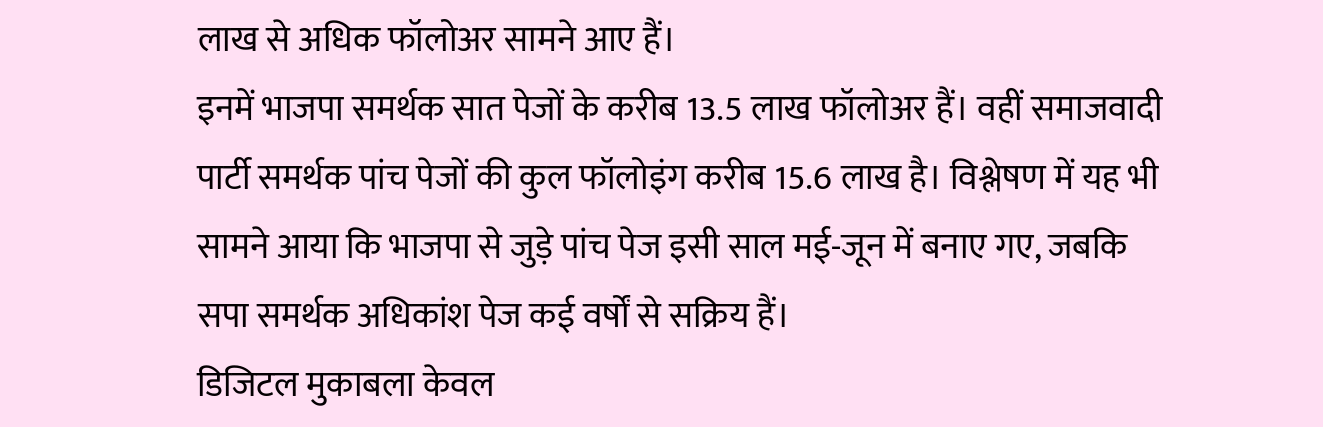लाख से अधिक फॉलोअर सामने आए हैं।
इनमें भाजपा समर्थक सात पेजों के करीब 13.5 लाख फॉलोअर हैं। वहीं समाजवादी पार्टी समर्थक पांच पेजों की कुल फॉलोइंग करीब 15.6 लाख है। विश्लेषण में यह भी सामने आया कि भाजपा से जुड़े पांच पेज इसी साल मई-जून में बनाए गए, जबकि सपा समर्थक अधिकांश पेज कई वर्षों से सक्रिय हैं।
डिजिटल मुकाबला केवल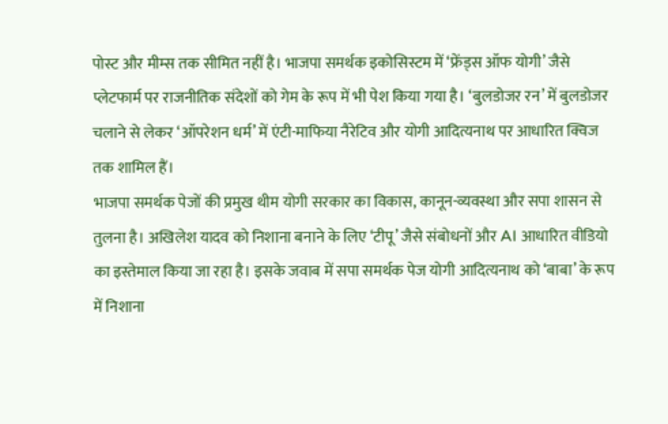पोस्ट और मीम्स तक सीमित नहीं है। भाजपा समर्थक इकोसिस्टम में ‘फ्रेंड्स ऑफ योगी’ जैसे प्लेटफार्म पर राजनीतिक संदेशों को गेम के रूप में भी पेश किया गया है। ‘बुलडोजर रन’ में बुलडोजर चलाने से लेकर ‘ऑपरेशन धर्म’ में एंटी-माफिया नैरेटिव और योगी आदित्यनाथ पर आधारित क्विज तक शामिल हैं।
भाजपा समर्थक पेजों की प्रमुख थीम योगी सरकार का विकास, कानून-व्यवस्था और सपा शासन से तुलना है। अखिलेश यादव को निशाना बनाने के लिए ‘टीपू’ जैसे संबोधनों और AI आधारित वीडियो का इस्तेमाल किया जा रहा है। इसके जवाब में सपा समर्थक पेज योगी आदित्यनाथ को ‘बाबा’ के रूप में निशाना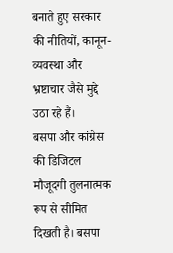बनाते हुए सरकार की नीतियों, कानून-व्यवस्था और भ्रष्टाचार जैसे मुद्दे उठा रहे हैं।
बसपा और कांग्रेस की डिजिटल मौजूदगी तुलनात्मक रूप से सीमित दिखती है। बसपा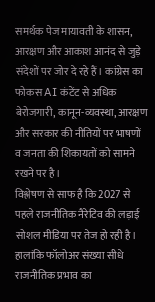समर्थक पेज मायावती के शासन, आरक्षण और आकाश आनंद से जुड़े संदेशों पर जोर दे रहे हैं। कांग्रेस का फोकस AI कंटेंट से अधिक बेरोजगारी, कानून-व्यवस्था, आरक्षण और सरकार की नीतियों पर भाषणों व जनता की शिकायतों को सामने रखने पर है।
विश्लेषण से साफ है कि 2027 से पहले राजनीतिक नैरेटिव की लड़ाई सोशल मीडिया पर तेज हो रही है। हालांकि फॉलोअर संख्या सीधे राजनीतिक प्रभाव का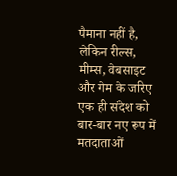पैमाना नहीं है, लेकिन रील्स, मीम्स, वेबसाइट और गेम के जरिए एक ही संदेश को बार-बार नए रूप में मतदाताओं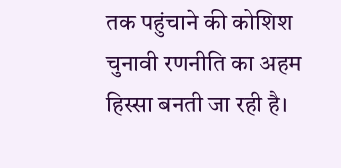तक पहुंचाने की कोशिश चुनावी रणनीति का अहम हिस्सा बनती जा रही है।